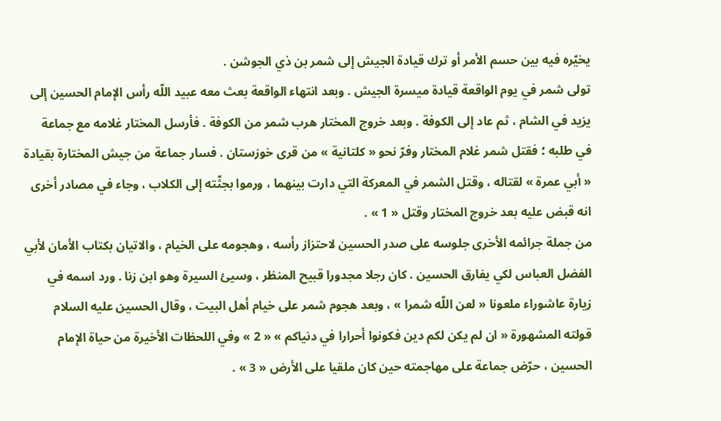يخيّره فيه بين حسم الأمر أو ترك قيادة الجيش إلى شمر بن ذي الجوشن .
تولى شمر في يوم الواقعة قيادة ميسرة الجيش . وبعد انتهاء الواقعة بعث معه عبيد اللّه رأس الإمام الحسين إلى يزيد في الشام ، ثم عاد إلى الكوفة . وبعد خروج المختار هرب شمر من الكوفة . فأرسل المختار غلامه مع جماعة في طلبه ؛ فقتل شمر غلام المختار وفرّ نحو « كلتانية » من قرى خوزستان . فسار جماعة من جيش المختارة بقيادة « أبي عمرة » لقتاله ، وقتل الشمر في المعركة التي دارت بينهما ، ورموا بجثّته إلى الكلاب ، وجاء في مصادر أخرى انه قبض عليه بعد خروج المختار وقتل « 1 » .
من جملة جرائمه الأخرى جلوسه على صدر الحسين لاحتزاز رأسه ، وهجومه على الخيام ، والاتيان بكتاب الأمان لأبي الفضل العباس لكي يفارق الحسين . كان رجلا مجدورا قبيح المنظر ، وسيئ السيرة وهو ابن زنا . ورد اسمه في زيارة عاشوراء ملعونا « لعن اللّه شمرا » ، وبعد هجوم شمر على خيام أهل البيت ، وقال الحسين عليه السلام قولته المشهورة « ان لم يكن لكم دين فكونوا أحرارا في دنياكم » « 2 » وفي اللحظات الأخيرة من حياة الإمام الحسين ، حرّض جماعة على مهاجمته حين كان ملقيا على الأرض « 3 » .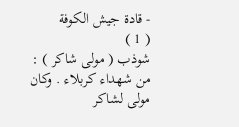- قادة جيش الكوفة
( 1 )
شوذب ( مولى شاكر ) :
من شهداء كربلاء . وكان مولى لشاكر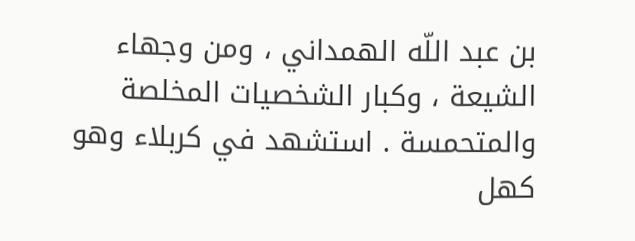بن عبد اللّه الهمداني ، ومن وجهاء الشيعة ، وكبار الشخصيات المخلصة والمتحمسة . استشهد في كربلاء وهو كهل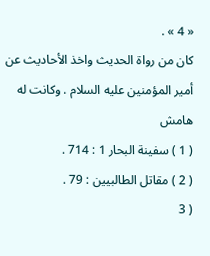« 4 » .
كان من رواة الحديث واخذ الأحاديث عن أمير المؤمنين عليه السلام . وكانت له
هامش
( 1 ) سفينة البحار 1 : 714 .
( 2 ) مقاتل الطالبيين : 79 .
( 3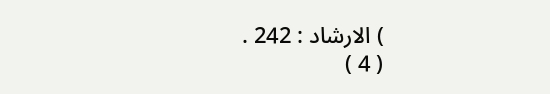) الارشاد : 242 .
( 4 )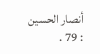أنصار الحسين : 79 .